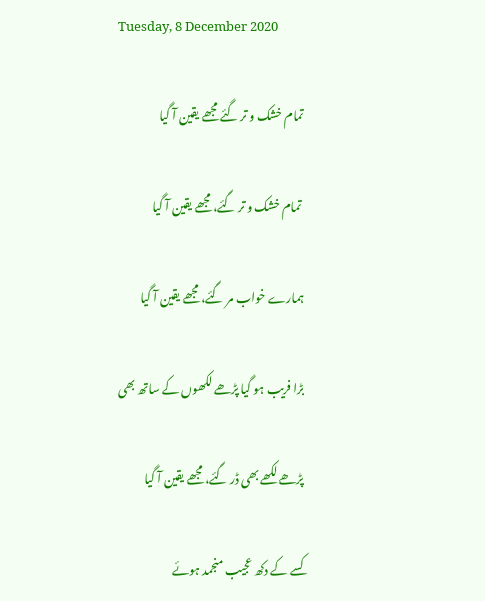Tuesday, 8 December 2020

تمام خشک و تر گئے مجھے یقین آ گیا

 تمام خشک و تر گئے، مجھے یقین آ گیا

ہمارے خواب مر گئے، مجھے یقین آ گیا

بڑا فریب ہو گیا پڑھے لکھوں کے ساتھ بھی

پڑھے لکھے بھی ڈر گئے، مجھے یقین آ گیا

کسے کے دکھ عجیب منجمد ہوئے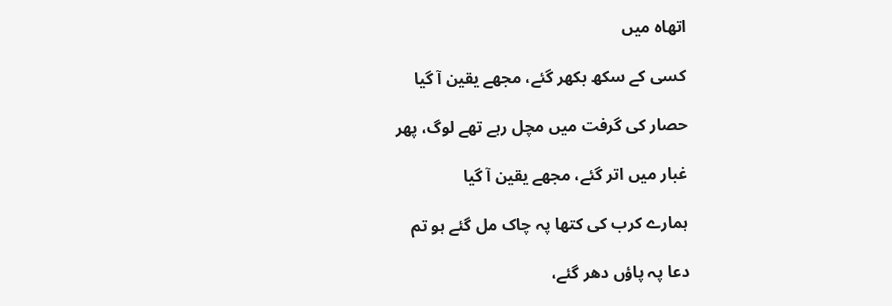اتھاہ میں

کسی کے سکھ بکھر گئے، مجھے یقین آ گیا

حصار کی گرفت میں مچل رہے تھے لوگ، پھر

غبار میں اتر گئے، مجھے یقین آ گیا

ہمارے کرب کی کتھا پہ چاک مل گئے ہو تم

دعا پہ پاؤں دھر گئے،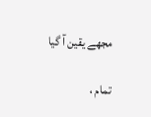مجھے یقین آ گیا

تمام ،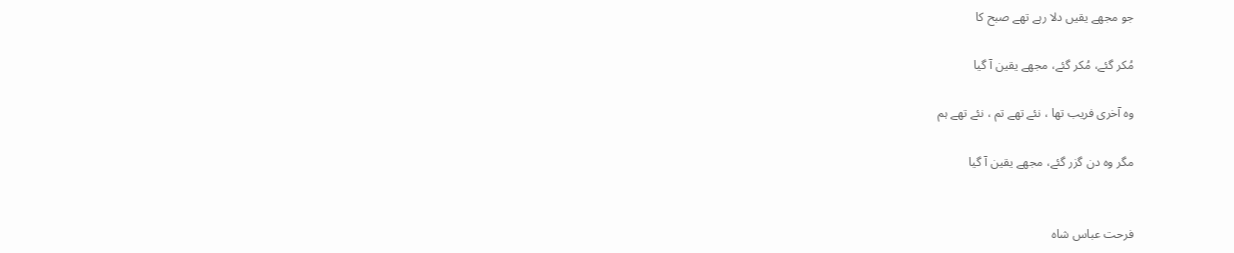جو مجھے یقیں دلا رہے تھے صبح کا

مُکر گئے، مُکر گئے، مجھے یقین آ گیا

وہ آخری فریب تھا ، نئے تھے تم ، نئے تھے ہم

مگر وہ دن گزر گئے، مجھے یقین آ گیا


فرحت عباس شاہ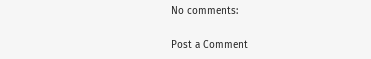No comments:

Post a Comment